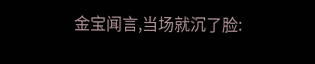金宝闻言,当场就沉了脸: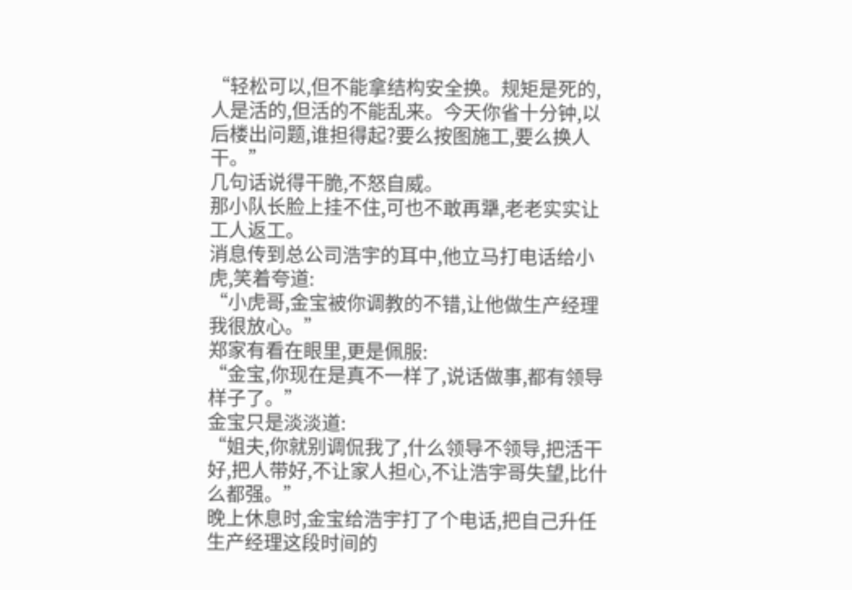“轻松可以,但不能拿结构安全换。规矩是死的,人是活的,但活的不能乱来。今天你省十分钟,以后楼出问题,谁担得起?要么按图施工,要么换人干。”
几句话说得干脆,不怒自威。
那小队长脸上挂不住,可也不敢再犟,老老实实让工人返工。
消息传到总公司浩宇的耳中,他立马打电话给小虎,笑着夸道:
“小虎哥,金宝被你调教的不错,让他做生产经理我很放心。”
郑家有看在眼里,更是佩服:
“金宝,你现在是真不一样了,说话做事,都有领导样子了。”
金宝只是淡淡道:
“姐夫,你就别调侃我了,什么领导不领导,把活干好,把人带好,不让家人担心,不让浩宇哥失望,比什么都强。”
晚上休息时,金宝给浩宇打了个电话,把自己升任生产经理这段时间的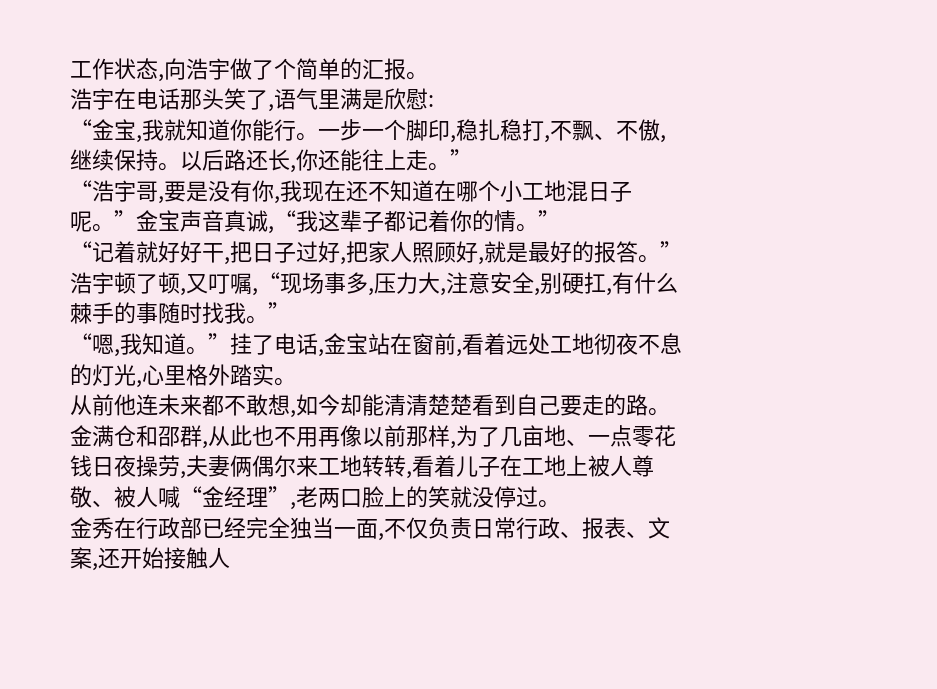工作状态,向浩宇做了个简单的汇报。
浩宇在电话那头笑了,语气里满是欣慰:
“金宝,我就知道你能行。一步一个脚印,稳扎稳打,不飘、不傲,继续保持。以后路还长,你还能往上走。”
“浩宇哥,要是没有你,我现在还不知道在哪个小工地混日子呢。”金宝声音真诚,“我这辈子都记着你的情。”
“记着就好好干,把日子过好,把家人照顾好,就是最好的报答。”浩宇顿了顿,又叮嘱,“现场事多,压力大,注意安全,别硬扛,有什么棘手的事随时找我。”
“嗯,我知道。”挂了电话,金宝站在窗前,看着远处工地彻夜不息的灯光,心里格外踏实。
从前他连未来都不敢想,如今却能清清楚楚看到自己要走的路。
金满仓和邵群,从此也不用再像以前那样,为了几亩地、一点零花钱日夜操劳,夫妻俩偶尔来工地转转,看着儿子在工地上被人尊敬、被人喊“金经理”,老两口脸上的笑就没停过。
金秀在行政部已经完全独当一面,不仅负责日常行政、报表、文案,还开始接触人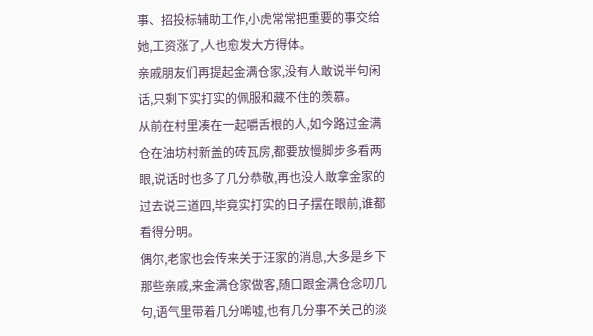事、招投标辅助工作,小虎常常把重要的事交给她,工资涨了,人也愈发大方得体。
亲戚朋友们再提起金满仓家,没有人敢说半句闲话,只剩下实打实的佩服和藏不住的羡慕。
从前在村里凑在一起嚼舌根的人,如今路过金满仓在油坊村新盖的砖瓦房,都要放慢脚步多看两眼,说话时也多了几分恭敬,再也没人敢拿金家的过去说三道四,毕竟实打实的日子摆在眼前,谁都看得分明。
偶尔,老家也会传来关于汪家的消息,大多是乡下那些亲戚,来金满仓家做客,随口跟金满仓念叨几句,语气里带着几分唏嘘,也有几分事不关己的淡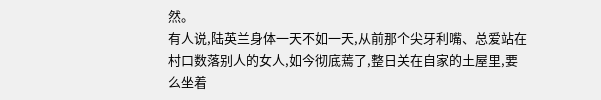然。
有人说,陆英兰身体一天不如一天,从前那个尖牙利嘴、总爱站在村口数落别人的女人,如今彻底蔫了,整日关在自家的土屋里,要么坐着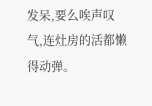发呆,要么唉声叹气,连灶房的活都懒得动弹。